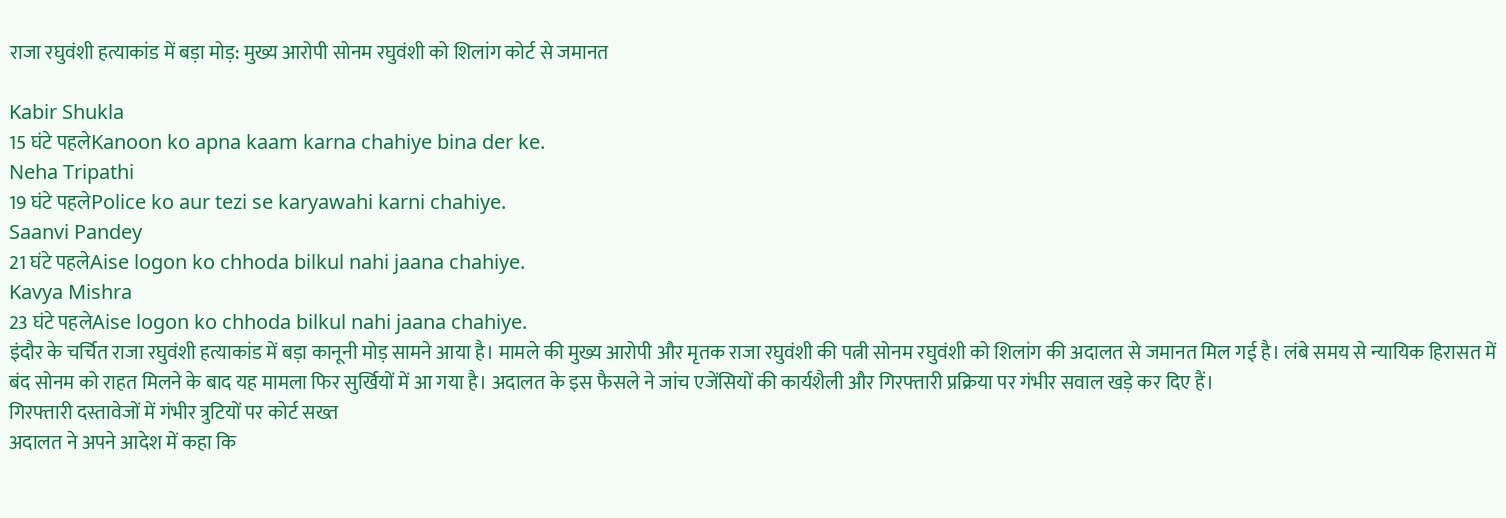राजा रघुवंशी हत्याकांड में बड़ा मोड़: मुख्य आरोपी सोनम रघुवंशी को शिलांग कोर्ट से जमानत

Kabir Shukla
15 घंटे पहलेKanoon ko apna kaam karna chahiye bina der ke.
Neha Tripathi
19 घंटे पहलेPolice ko aur tezi se karyawahi karni chahiye.
Saanvi Pandey
21 घंटे पहलेAise logon ko chhoda bilkul nahi jaana chahiye.
Kavya Mishra
23 घंटे पहलेAise logon ko chhoda bilkul nahi jaana chahiye.
इंदौर के चर्चित राजा रघुवंशी हत्याकांड में बड़ा कानूनी मोड़ सामने आया है। मामले की मुख्य आरोपी और मृतक राजा रघुवंशी की पत्नी सोनम रघुवंशी को शिलांग की अदालत से जमानत मिल गई है। लंबे समय से न्यायिक हिरासत में बंद सोनम को राहत मिलने के बाद यह मामला फिर सुर्खियों में आ गया है। अदालत के इस फैसले ने जांच एजेंसियों की कार्यशैली और गिरफ्तारी प्रक्रिया पर गंभीर सवाल खड़े कर दिए हैं।
गिरफ्तारी दस्तावेजों में गंभीर त्रुटियों पर कोर्ट सख्त
अदालत ने अपने आदेश में कहा कि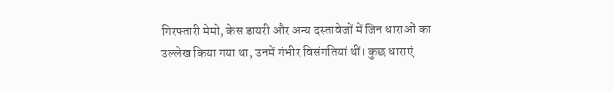गिरफ्तारी मेमो, केस डायरी और अन्य दस्तावेजों में जिन धाराओं का उल्लेख किया गया था, उनमें गंभीर विसंगतियां थीं। कुछ धाराएं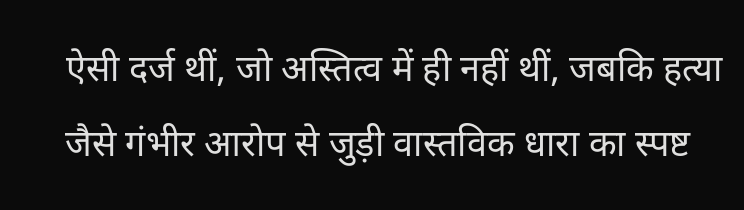ऐसी दर्ज थीं, जो अस्तित्व में ही नहीं थीं, जबकि हत्या जैसे गंभीर आरोप से जुड़ी वास्तविक धारा का स्पष्ट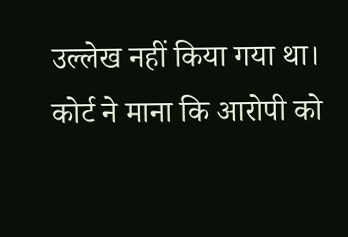उल्लेख नहीं किया गया था। कोर्ट ने माना कि आरोपी को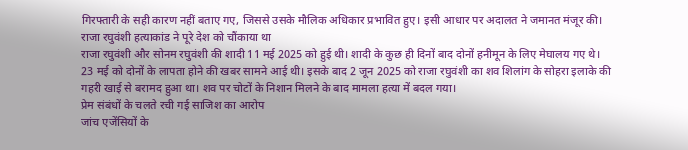गिरफ्तारी के सही कारण नहीं बताए गए, जिससे उसके मौलिक अधिकार प्रभावित हुए। इसी आधार पर अदालत ने जमानत मंजूर की।
राजा रघुवंशी हत्याकांड ने पूरे देश को चौंकाया था
राजा रघुवंशी और सोनम रघुवंशी की शादी 11 मई 2025 को हुई थी। शादी के कुछ ही दिनों बाद दोनों हनीमून के लिए मेघालय गए थे। 23 मई को दोनों के लापता होने की खबर सामने आई थी। इसके बाद 2 जून 2025 को राजा रघुवंशी का शव शिलांग के सोहरा इलाके की गहरी खाई से बरामद हुआ था। शव पर चोटों के निशान मिलने के बाद मामला हत्या में बदल गया।
प्रेम संबंधों के चलते रची गई साजिश का आरोप
जांच एजेंसियों के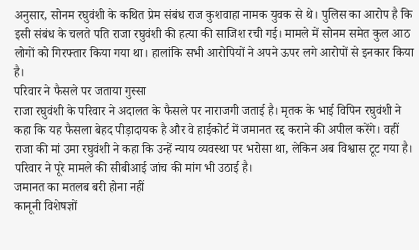अनुसार, सोनम रघुवंशी के कथित प्रेम संबंध राज कुशवाहा नामक युवक से थे। पुलिस का आरोप है कि इसी संबंध के चलते पति राजा रघुवंशी की हत्या की साजिश रची गई। मामले में सोनम समेत कुल आठ लोगों को गिरफ्तार किया गया था। हालांकि सभी आरोपियों ने अपने ऊपर लगे आरोपों से इनकार किया है।
परिवार ने फैसले पर जताया गुस्सा
राजा रघुवंशी के परिवार ने अदालत के फैसले पर नाराजगी जताई है। मृतक के भाई विपिन रघुवंशी ने कहा कि यह फैसला बेहद पीड़ादायक है और वे हाईकोर्ट में जमानत रद्द कराने की अपील करेंगे। वहीं राजा की मां उमा रघुवंशी ने कहा कि उन्हें न्याय व्यवस्था पर भरोसा था, लेकिन अब विश्वास टूट गया है। परिवार ने पूरे मामले की सीबीआई जांच की मांग भी उठाई है।
जमानत का मतलब बरी होना नहीं
कानूनी विशेषज्ञों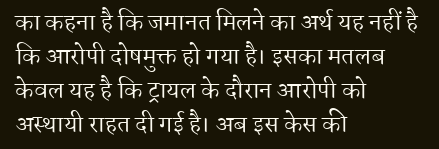का कहना है कि जमानत मिलने का अर्थ यह नहीं है कि आरोपी दोषमुक्त हो गया है। इसका मतलब केवल यह है कि ट्रायल के दौरान आरोपी को अस्थायी राहत दी गई है। अब इस केस की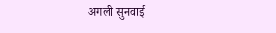अगली सुनवाई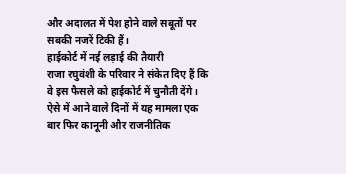और अदालत में पेश होने वाले सबूतों पर सबकी नजरें टिकी हैं।
हाईकोर्ट में नई लड़ाई की तैयारी
राजा रघुवंशी के परिवार ने संकेत दिए हैं कि वे इस फैसले को हाईकोर्ट में चुनौती देंगे। ऐसे में आने वाले दिनों में यह मामला एक बार फिर कानूनी और राजनीतिक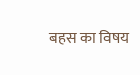बहस का विषय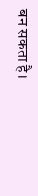बन सकता है।